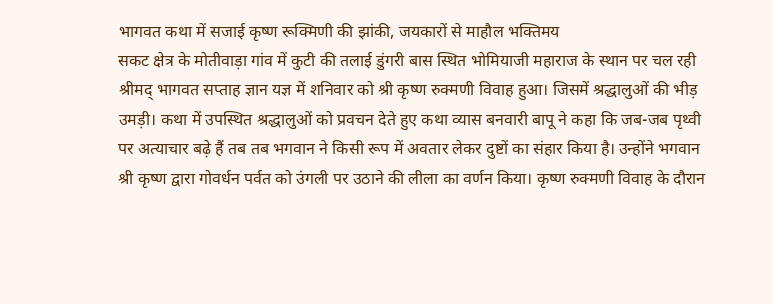भागवत कथा में सजाई कृष्ण रूक्मिणी की झांकी, जयकारों से माहौल भक्तिमय
सकट क्षेत्र के मोतीवाड़ा गांव में कुटी की तलाई डुंगरी बास स्थित भोमियाजी महाराज के स्थान पर चल रही श्रीमद् भागवत सप्ताह ज्ञान यज्ञ में शनिवार को श्री कृष्ण रुक्मणी विवाह हुआ। जिसमें श्रद्धालुओं की भीड़ उमड़ी। कथा में उपस्थित श्रद्धालुओं को प्रवचन देते हुए कथा व्यास बनवारी बापू ने कहा कि जब-जब पृथ्वी पर अत्याचार बढ़े हैं तब तब भगवान ने किसी रूप में अवतार लेकर दुष्टों का संहार किया है। उन्होंने भगवान श्री कृष्ण द्वारा गोवर्धन पर्वत को उंगली पर उठाने की लीला का वर्णन किया। कृष्ण रुक्मणी विवाह के दौरान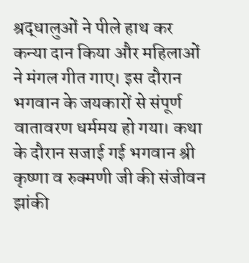श्रद्धालुओं ने पीले हाथ कर कन्या दान किया और महिलाओं ने मंगल गीत गाए। इस दौरान भगवान के जयकारों से संपूर्ण वातावरण धर्ममय हो गया। कथा के दौरान सजाई गई भगवान श्री कृष्णा व रुक्मणी जी की संजीवन झांकी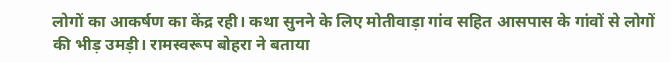लोगों का आकर्षण का केंद्र रही। कथा सुनने के लिए मोतीवाड़ा गांव सहित आसपास के गांवों से लोगों की भीड़ उमड़ी। रामस्वरूप बोहरा ने बताया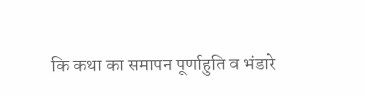कि कथा का समापन पूर्णाहुति व भंडारे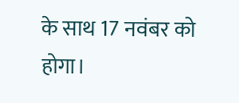के साथ 17 नवंबर को होगा।